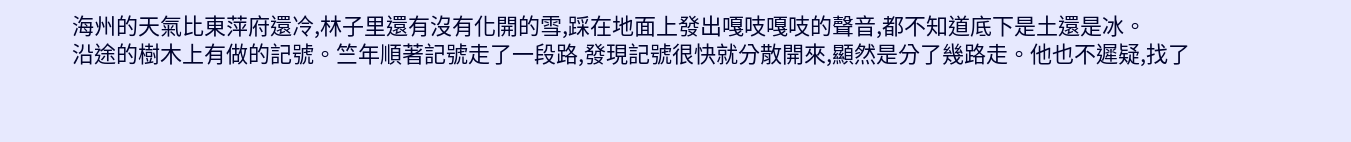海州的天氣比東萍府還冷,林子里還有沒有化開的雪,踩在地面上發出嘎吱嘎吱的聲音,都不知道底下是土還是冰。
沿途的樹木上有做的記號。竺年順著記號走了一段路,發現記號很快就分散開來,顯然是分了幾路走。他也不遲疑,找了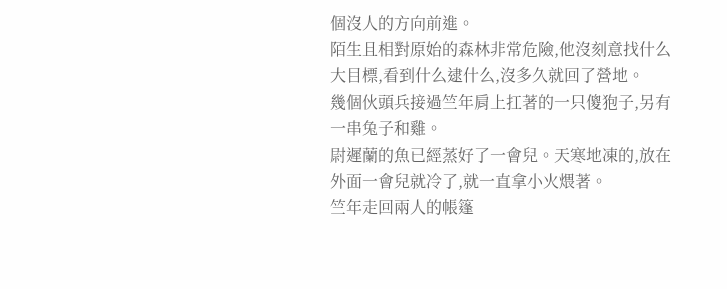個沒人的方向前進。
陌生且相對原始的森林非常危險,他沒刻意找什么大目標,看到什么逮什么,沒多久就回了營地。
幾個伙頭兵接過竺年肩上扛著的一只傻狍子,另有一串兔子和雞。
尉遲蘭的魚已經蒸好了一會兒。天寒地凍的,放在外面一會兒就冷了,就一直拿小火煨著。
竺年走回兩人的帳篷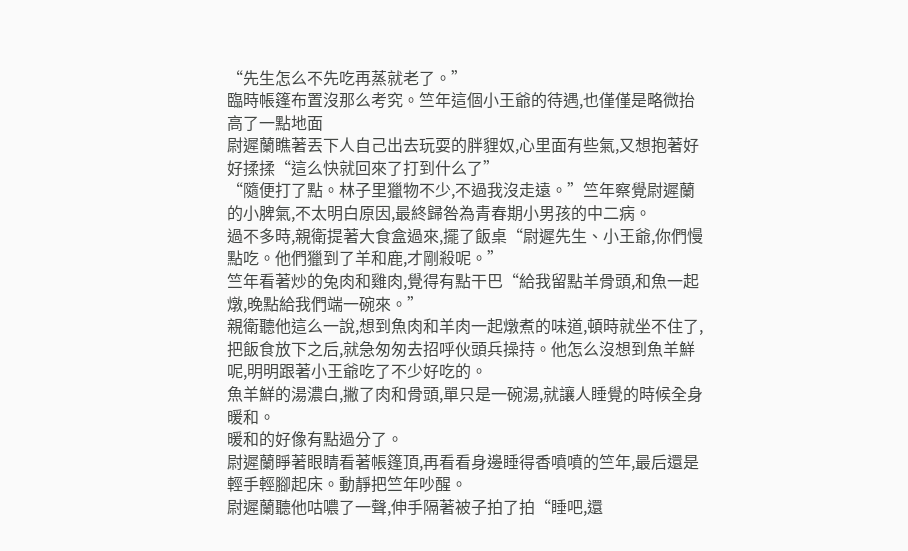“先生怎么不先吃再蒸就老了。”
臨時帳篷布置沒那么考究。竺年這個小王爺的待遇,也僅僅是略微抬高了一點地面
尉遲蘭瞧著丟下人自己出去玩耍的胖貍奴,心里面有些氣,又想抱著好好揉揉“這么快就回來了打到什么了”
“隨便打了點。林子里獵物不少,不過我沒走遠。”竺年察覺尉遲蘭的小脾氣,不太明白原因,最終歸咎為青春期小男孩的中二病。
過不多時,親衛提著大食盒過來,擺了飯桌“尉遲先生、小王爺,你們慢點吃。他們獵到了羊和鹿,才剛殺呢。”
竺年看著炒的兔肉和雞肉,覺得有點干巴“給我留點羊骨頭,和魚一起燉,晚點給我們端一碗來。”
親衛聽他這么一說,想到魚肉和羊肉一起燉煮的味道,頓時就坐不住了,把飯食放下之后,就急匆匆去招呼伙頭兵操持。他怎么沒想到魚羊鮮呢,明明跟著小王爺吃了不少好吃的。
魚羊鮮的湯濃白,撇了肉和骨頭,單只是一碗湯,就讓人睡覺的時候全身暖和。
暖和的好像有點過分了。
尉遲蘭睜著眼睛看著帳篷頂,再看看身邊睡得香噴噴的竺年,最后還是輕手輕腳起床。動靜把竺年吵醒。
尉遲蘭聽他咕噥了一聲,伸手隔著被子拍了拍“睡吧,還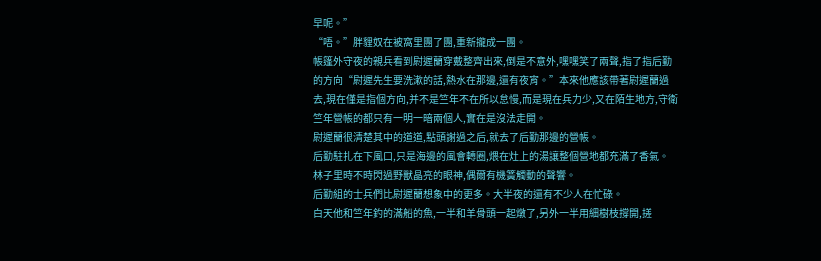早呢。”
“唔。”胖貍奴在被窩里團了團,重新攏成一團。
帳篷外守夜的親兵看到尉遲蘭穿戴整齊出來,倒是不意外,嘿嘿笑了兩聲,指了指后勤的方向“尉遲先生要洗漱的話,熱水在那邊,還有夜宵。”本來他應該帶著尉遲蘭過去,現在僅是指個方向,并不是竺年不在所以怠慢,而是現在兵力少,又在陌生地方,守衛竺年營帳的都只有一明一暗兩個人,實在是沒法走開。
尉遲蘭很清楚其中的道道,點頭謝過之后,就去了后勤那邊的營帳。
后勤駐扎在下風口,只是海邊的風會轉圈,煨在灶上的湯讓整個營地都充滿了香氣。
林子里時不時閃過野獸晶亮的眼神,偶爾有機簧觸動的聲響。
后勤組的士兵們比尉遲蘭想象中的更多。大半夜的還有不少人在忙碌。
白天他和竺年釣的滿船的魚,一半和羊骨頭一起燉了,另外一半用細樹枝撐開,搓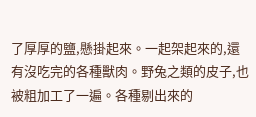了厚厚的鹽,懸掛起來。一起架起來的,還有沒吃完的各種獸肉。野兔之類的皮子,也被粗加工了一遍。各種剔出來的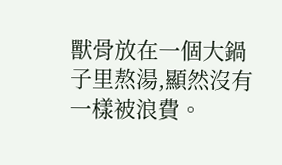獸骨放在一個大鍋子里熬湯,顯然沒有一樣被浪費。